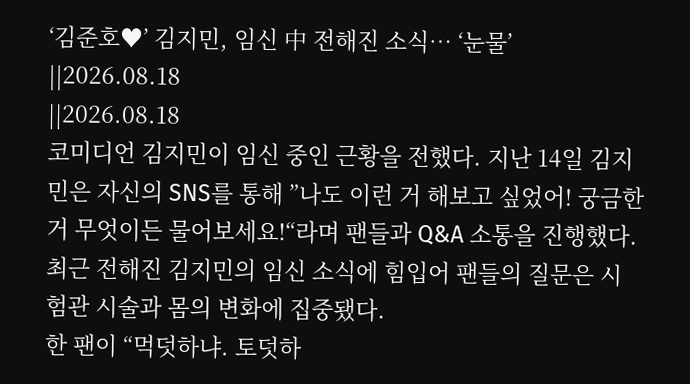‘김준호♥’ 김지민, 임신 中 전해진 소식… ‘눈물’
||2026.08.18
||2026.08.18
코미디언 김지민이 임신 중인 근황을 전했다. 지난 14일 김지민은 자신의 SNS를 통해 ”나도 이런 거 해보고 싶었어! 궁금한 거 무엇이든 물어보세요!“라며 팬들과 Q&A 소통을 진행했다. 최근 전해진 김지민의 임신 소식에 힘입어 팬들의 질문은 시험관 시술과 몸의 변화에 집중됐다.
한 팬이 “먹덧하냐. 토덧하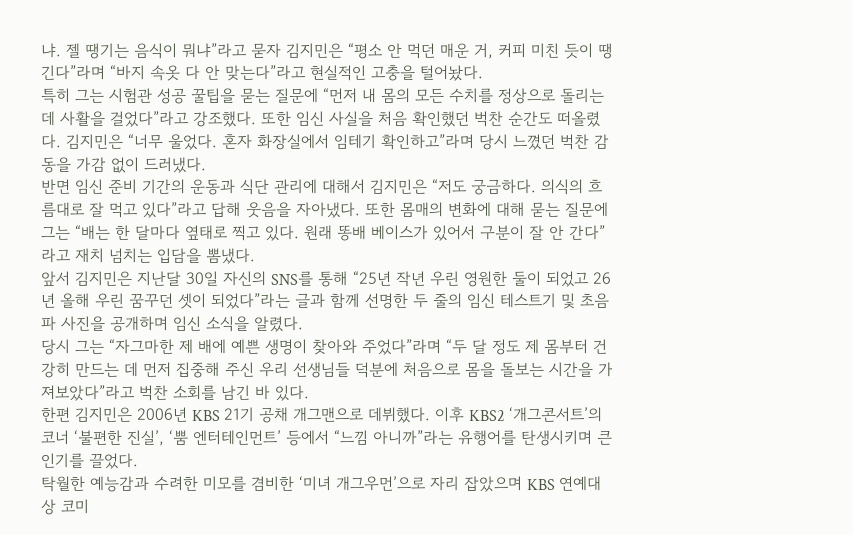냐. 젤 땡기는 음식이 뭐냐”라고 묻자 김지민은 “평소 안 먹던 매운 거, 커피 미친 듯이 땡긴다”라며 “바지 속옷 다 안 맞는다”라고 현실적인 고충을 털어놨다.
특히 그는 시험관 성공 꿀팁을 묻는 질문에 “먼저 내 몸의 모든 수치를 정상으로 돌리는 데 사활을 걸었다”라고 강조했다. 또한 임신 사실을 처음 확인했던 벅찬 순간도 떠올렸다. 김지민은 “너무 울었다. 혼자 화장실에서 임테기 확인하고”라며 당시 느꼈던 벅찬 감동을 가감 없이 드러냈다.
반면 임신 준비 기간의 운동과 식단 관리에 대해서 김지민은 “저도 궁금하다. 의식의 흐름대로 잘 먹고 있다”라고 답해 웃음을 자아냈다. 또한 몸매의 변화에 대해 묻는 질문에 그는 “배는 한 달마다 옆태로 찍고 있다. 원래 똥배 베이스가 있어서 구분이 잘 안 간다”라고 재치 넘치는 입담을 뽐냈다.
앞서 김지민은 지난달 30일 자신의 SNS를 통해 “25년 작년 우린 영원한 둘이 되었고 26년 올해 우린 꿈꾸던 셋이 되었다”라는 글과 함께 선명한 두 줄의 임신 테스트기 및 초음파 사진을 공개하며 임신 소식을 알렸다.
당시 그는 “자그마한 제 배에 예쁜 생명이 찾아와 주었다”라며 “두 달 정도 제 몸부터 건강히 만드는 데 먼저 집중해 주신 우리 선생님들 덕분에 처음으로 몸을 돌보는 시간을 가져보았다”라고 벅찬 소회를 남긴 바 있다.
한편 김지민은 2006년 KBS 21기 공채 개그맨으로 데뷔했다. 이후 KBS2 ‘개그콘서트’의 코너 ‘불편한 진실’, ‘뿜 엔터테인먼트’ 등에서 “느낌 아니까”라는 유행어를 탄생시키며 큰 인기를 끌었다.
탁월한 예능감과 수려한 미모를 겸비한 ‘미녀 개그우먼’으로 자리 잡았으며 KBS 연예대상 코미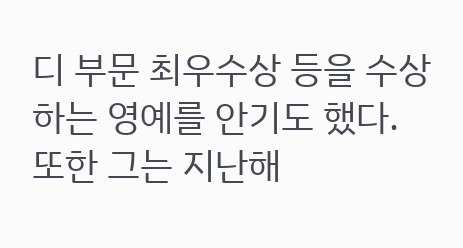디 부문 최우수상 등을 수상하는 영예를 안기도 했다. 또한 그는 지난해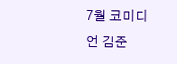7월 코미디언 김준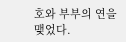호와 부부의 연을 맺었다.